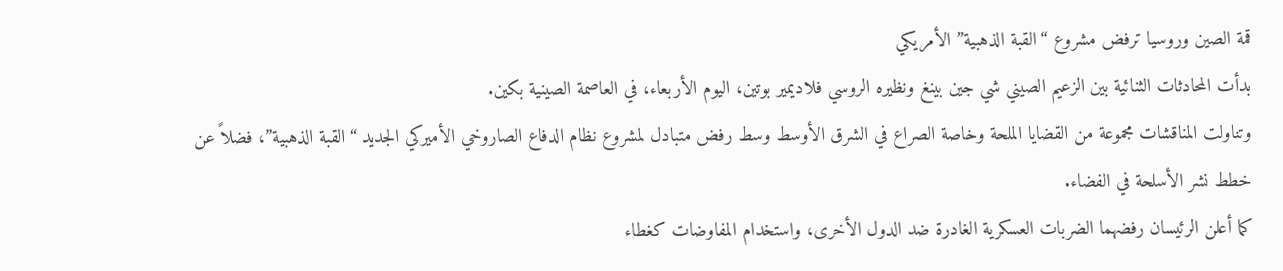قمة الصين وروسيا ترفض مشروع “القبة الذهبية” الأمريكي
بدأت المحادثات الثنائية بين الزعيم الصيني شي جين بينغ ونظيره الروسي فلاديمير بوتين، اليوم الأربعاء، في العاصمة الصينية بكين.
وتناولت المناقشات مجموعة من القضايا الملحة وخاصة الصراع في الشرق الأوسط وسط رفض متبادل لمشروع نظام الدفاع الصاروخي الأميركي الجديد “القبة الذهبية”، فضلاً عن خطط نشر الأسلحة في الفضاء.
كما أعلن الرئيسان رفضهما الضربات العسكرية الغادرة ضد الدول الأخرى، واستخدام المفاوضات كغطاء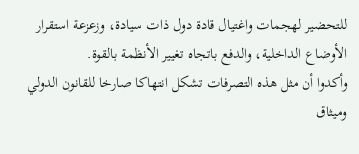للتحضير لهجمات واغتيال قادة دول ذات سيادة، وزعزعة استقرار الأوضاع الداخلية، والدفع باتجاه تغيير الأنظمة بالقوة.
وأكدوا أن مثل هذه التصرفات تشكل انتهاكا صارخا للقانون الدولي وميثاق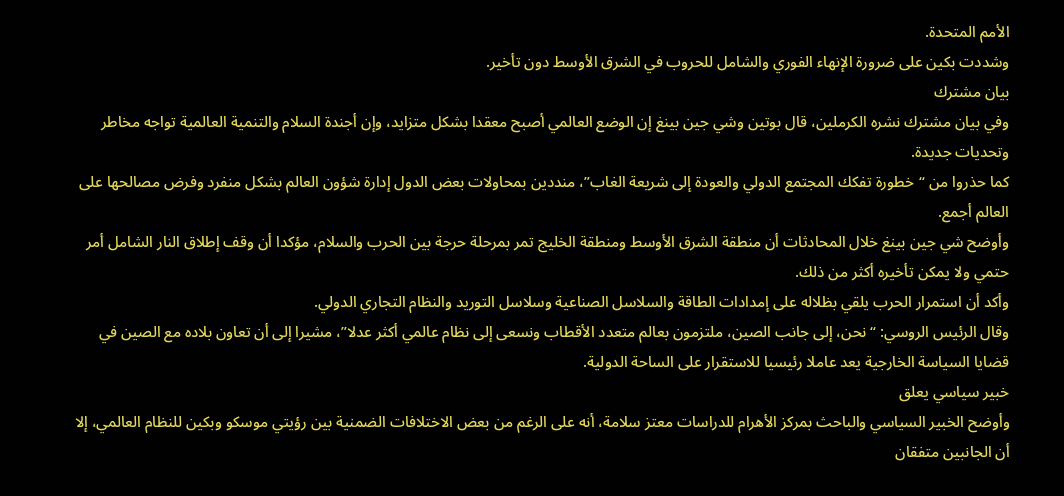الأمم المتحدة.
وشددت بكين على ضرورة الإنهاء الفوري والشامل للحروب في الشرق الأوسط دون تأخير.
بيان مشترك
وفي بيان مشترك نشره الكرملين، قال بوتين وشي جين بينغ إن الوضع العالمي أصبح معقدا بشكل متزايد، وإن أجندة السلام والتنمية العالمية تواجه مخاطر وتحديات جديدة.
كما حذروا من “خطورة تفكك المجتمع الدولي والعودة إلى شريعة الغاب”، منددين بمحاولات بعض الدول إدارة شؤون العالم بشكل منفرد وفرض مصالحها على العالم أجمع.
وأوضح شي جين بينغ خلال المحادثات أن منطقة الشرق الأوسط ومنطقة الخليج تمر بمرحلة حرجة بين الحرب والسلام، مؤكدا أن وقف إطلاق النار الشامل أمر حتمي ولا يمكن تأخيره أكثر من ذلك.
وأكد أن استمرار الحرب يلقي بظلاله على إمدادات الطاقة والسلاسل الصناعية وسلاسل التوريد والنظام التجاري الدولي.
وقال الرئيس الروسي: “نحن، إلى جانب الصين، ملتزمون بعالم متعدد الأقطاب ونسعى إلى نظام عالمي أكثر عدلا”، مشيرا إلى أن تعاون بلاده مع الصين في قضايا السياسة الخارجية يعد عاملا رئيسيا للاستقرار على الساحة الدولية.
خبير سياسي يعلق
وأوضح الخبير السياسي والباحث بمركز الأهرام للدراسات معتز سلامة، أنه على الرغم من بعض الاختلافات الضمنية بين رؤيتي موسكو وبكين للنظام العالمي، إلا أن الجانبين متفقان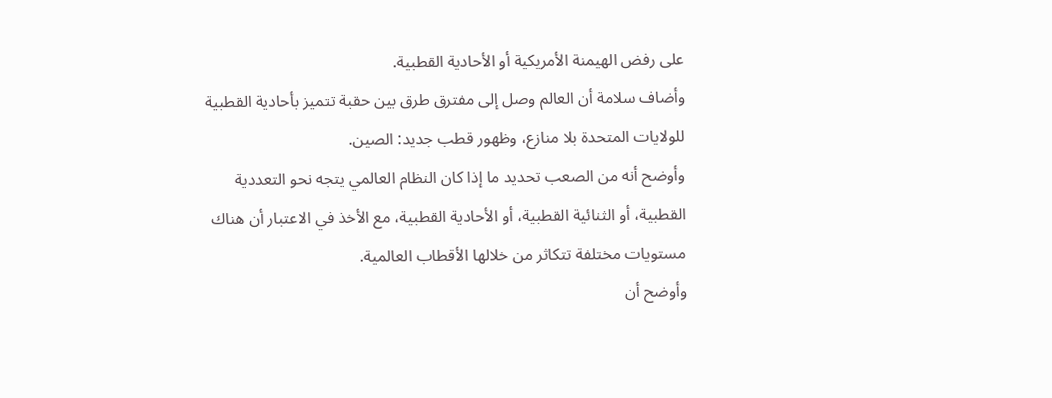على رفض الهيمنة الأمريكية أو الأحادية القطبية.
وأضاف سلامة أن العالم وصل إلى مفترق طرق بين حقبة تتميز بأحادية القطبية للولايات المتحدة بلا منازع، وظهور قطب جديد: الصين.
وأوضح أنه من الصعب تحديد ما إذا كان النظام العالمي يتجه نحو التعددية القطبية، أو الثنائية القطبية، أو الأحادية القطبية، مع الأخذ في الاعتبار أن هناك مستويات مختلفة تتكاثر من خلالها الأقطاب العالمية.
وأوضح أن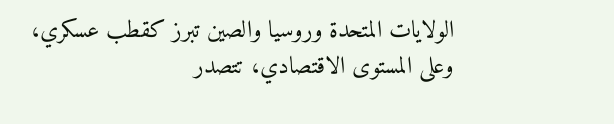الولايات المتحدة وروسيا والصين تبرز كقطب عسكري، وعلى المستوى الاقتصادي، تتصدر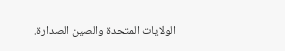الولايات المتحدة والصين الصدارة.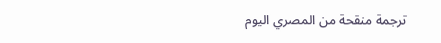ترجمة منقحة من المصري اليوم